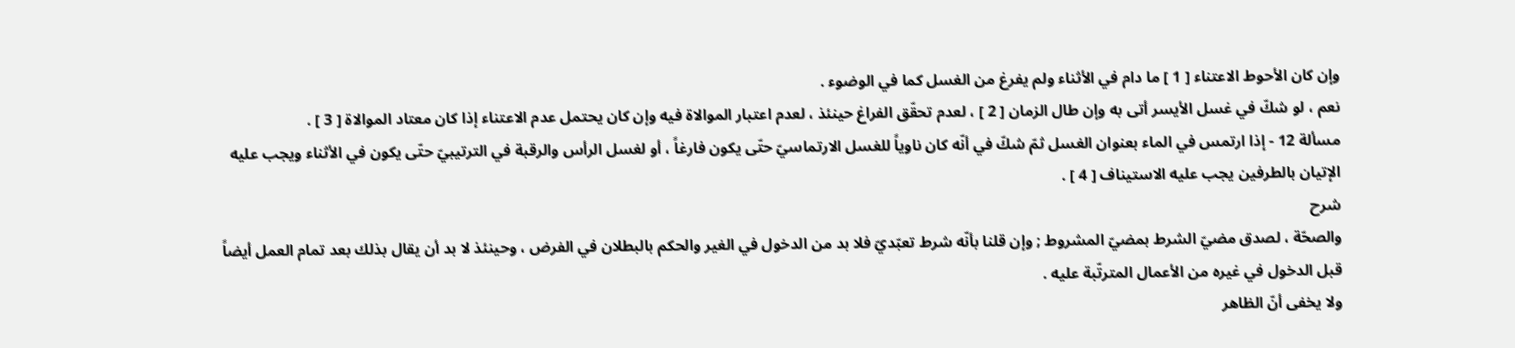وإن كان الأحوط الاعتناء [ 1 ] ما دام في الأثناء ولم يفرغ من الغسل كما في الوضوء .
نعم ، لو شكّ في غسل الأيسر أتى به وإن طال الزمان [ 2 ] ، لعدم تحقّق الفراغ حينئذ ، لعدم اعتبار الموالاة فيه وإن كان يحتمل عدم الاعتناء إذا كان معتاد الموالاة [ 3 ] .
مسألة 12 - إذا ارتمس في الماء بعنوان الغسل ثمّ شكّ في أنّه كان ناوياً للغسل الارتماسيّ حتّى يكون فارغاً ، أو لغسل الرأس والرقبة في الترتيبيّ حتّى يكون في الأثناء ويجب عليه الإتيان بالطرفين يجب عليه الاستيناف [ 4 ] .
شرح
والصحّة ، لصدق مضيّ الشرط بمضيّ المشروط ; وإن قلنا بأنّه شرط تعبّديّ فلا بد من الدخول في الغير والحكم بالبطلان في الفرض ، وحينئذ لا بد أن يقال بذلك بعد تمام العمل أيضاً قبل الدخول في غيره من الأعمال المترتّبة عليه .
ولا يخفى أنّ الظاهر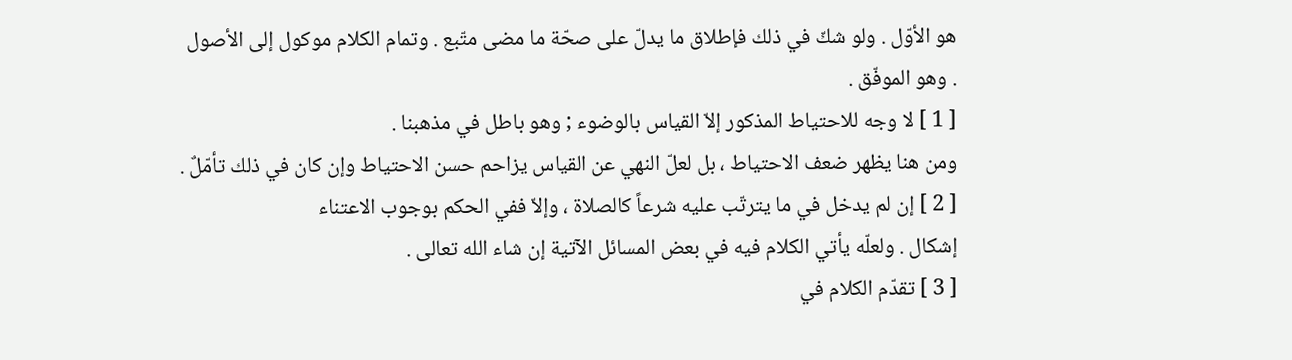هو الأوّل . ولو شكّ في ذلك فإطلاق ما يدلّ على صحّة ما مضى متّبع . وتمام الكلام موكول إلى الأصول . وهو الموفّق .
[ 1 ] لا وجه للاحتياط المذكور إلاّ القياس بالوضوء ; وهو باطل في مذهبنا .
ومن هنا يظهر ضعف الاحتياط ، بل لعلّ النهي عن القياس يزاحم حسن الاحتياط وإن كان في ذلك تأمّلٌ .
[ 2 ] إن لم يدخل في ما يترتّب عليه شرعاً كالصلاة ، وإلاّ ففي الحكم بوجوب الاعتناء
إشكال . ولعلّه يأتي الكلام فيه في بعض المسائل الآتية إن شاء الله تعالى .
[ 3 ] تقدّم الكلام في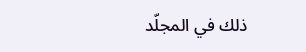ذلك في المجلّد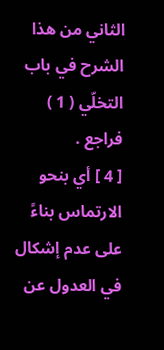الثاني من هذا الشرح في باب التخلّي ( 1 ) فراجع .
[ 4 ] أي بنحو الارتماس بناءً على عدم إشكال في العدول عن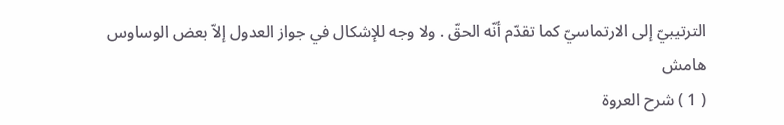الترتيبيّ إلى الارتماسيّ كما تقدّم أنّه الحقّ . ولا وجه للإشكال في جواز العدول إلاّ بعض الوساوس
هامش
( 1 ) شرح العروة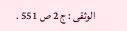الوثقى : ج 2 ص 551 .